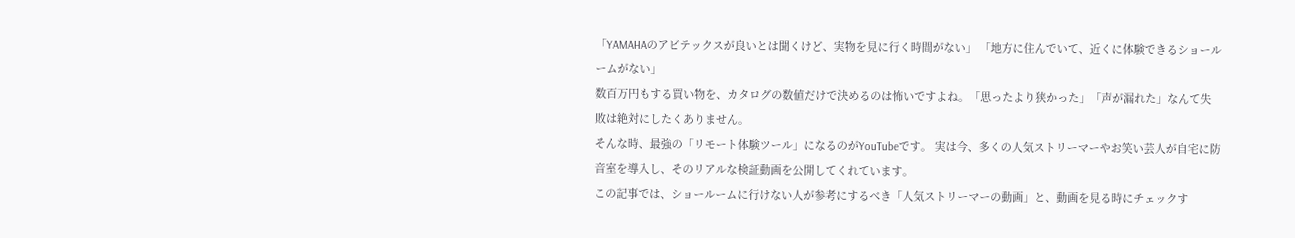「YAMAHAのアビテックスが良いとは聞くけど、実物を見に行く時間がない」 「地方に住んでいて、近くに体験できるショールームがない」
数百万円もする買い物を、カタログの数値だけで決めるのは怖いですよね。「思ったより狭かった」「声が漏れた」なんて失敗は絶対にしたくありません。
そんな時、最強の「リモート体験ツール」になるのがYouTubeです。 実は今、多くの人気ストリーマーやお笑い芸人が自宅に防音室を導入し、そのリアルな検証動画を公開してくれています。
この記事では、ショールームに行けない人が参考にするべき「人気ストリーマーの動画」と、動画を見る時にチェックす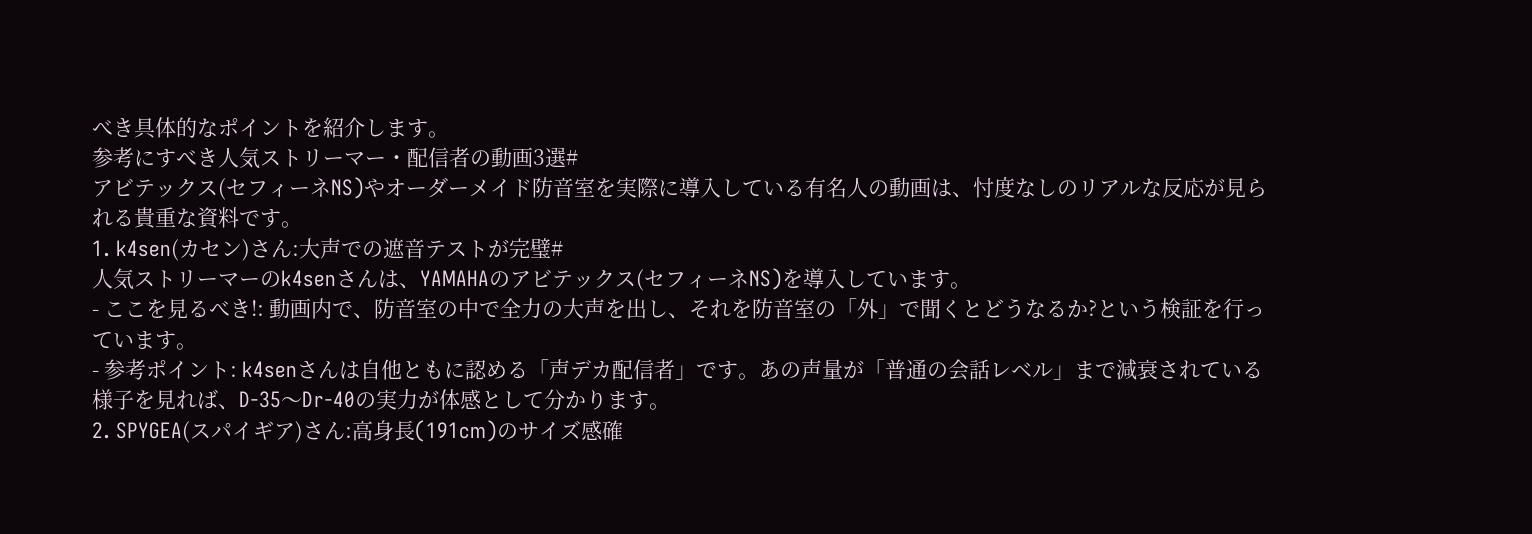べき具体的なポイントを紹介します。
参考にすべき人気ストリーマー・配信者の動画3選#
アビテックス(セフィーネNS)やオーダーメイド防音室を実際に導入している有名人の動画は、忖度なしのリアルな反応が見られる貴重な資料です。
1. k4sen(カセン)さん:大声での遮音テストが完璧#
人気ストリーマーのk4senさんは、YAMAHAのアビテックス(セフィーネNS)を導入しています。
- ここを見るべき!: 動画内で、防音室の中で全力の大声を出し、それを防音室の「外」で聞くとどうなるか?という検証を行っています。
- 参考ポイント: k4senさんは自他ともに認める「声デカ配信者」です。あの声量が「普通の会話レベル」まで減衰されている様子を見れば、D-35〜Dr-40の実力が体感として分かります。
2. SPYGEA(スパイギア)さん:高身長(191cm)のサイズ感確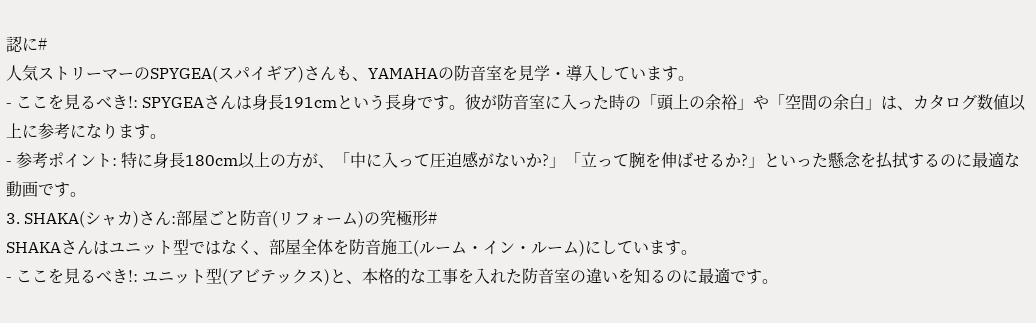認に#
人気ストリーマーのSPYGEA(スパイギア)さんも、YAMAHAの防音室を見学・導入しています。
- ここを見るべき!: SPYGEAさんは身長191cmという長身です。彼が防音室に入った時の「頭上の余裕」や「空間の余白」は、カタログ数値以上に参考になります。
- 参考ポイント: 特に身長180cm以上の方が、「中に入って圧迫感がないか?」「立って腕を伸ばせるか?」といった懸念を払拭するのに最適な動画です。
3. SHAKA(シャカ)さん:部屋ごと防音(リフォーム)の究極形#
SHAKAさんはユニット型ではなく、部屋全体を防音施工(ルーム・イン・ルーム)にしています。
- ここを見るべき!: ユニット型(アビテックス)と、本格的な工事を入れた防音室の違いを知るのに最適です。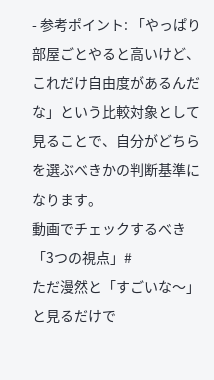- 参考ポイント: 「やっぱり部屋ごとやると高いけど、これだけ自由度があるんだな」という比較対象として見ることで、自分がどちらを選ぶべきかの判断基準になります。
動画でチェックするべき「3つの視点」#
ただ漫然と「すごいな〜」と見るだけで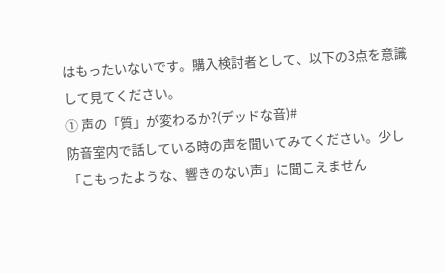はもったいないです。購入検討者として、以下の3点を意識して見てください。
① 声の「質」が変わるか?(デッドな音)#
防音室内で話している時の声を聞いてみてください。少し「こもったような、響きのない声」に聞こえません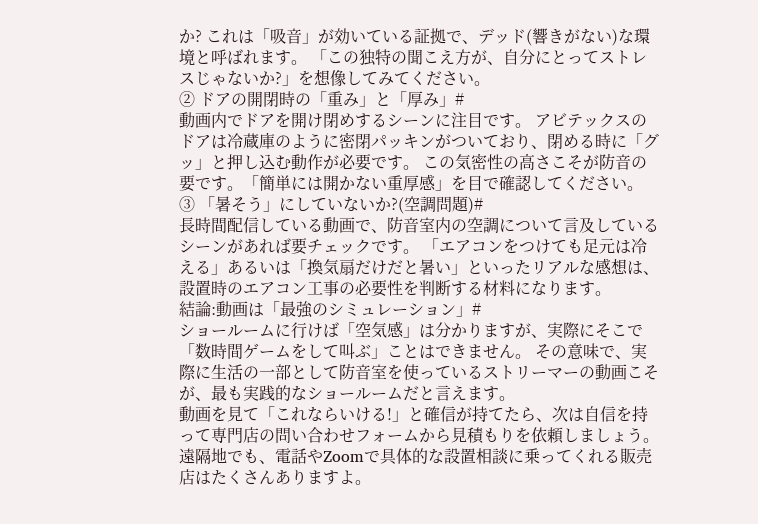か? これは「吸音」が効いている証拠で、デッド(響きがない)な環境と呼ばれます。 「この独特の聞こえ方が、自分にとってストレスじゃないか?」を想像してみてください。
② ドアの開閉時の「重み」と「厚み」#
動画内でドアを開け閉めするシーンに注目です。 アビテックスのドアは冷蔵庫のように密閉パッキンがついており、閉める時に「グッ」と押し込む動作が必要です。 この気密性の高さこそが防音の要です。「簡単には開かない重厚感」を目で確認してください。
③ 「暑そう」にしていないか?(空調問題)#
長時間配信している動画で、防音室内の空調について言及しているシーンがあれば要チェックです。 「エアコンをつけても足元は冷える」あるいは「換気扇だけだと暑い」といったリアルな感想は、設置時のエアコン工事の必要性を判断する材料になります。
結論:動画は「最強のシミュレーション」#
ショールームに行けば「空気感」は分かりますが、実際にそこで「数時間ゲームをして叫ぶ」ことはできません。 その意味で、実際に生活の一部として防音室を使っているストリーマーの動画こそが、最も実践的なショールームだと言えます。
動画を見て「これならいける!」と確信が持てたら、次は自信を持って専門店の問い合わせフォームから見積もりを依頼しましょう。 遠隔地でも、電話やZoomで具体的な設置相談に乗ってくれる販売店はたくさんありますよ。